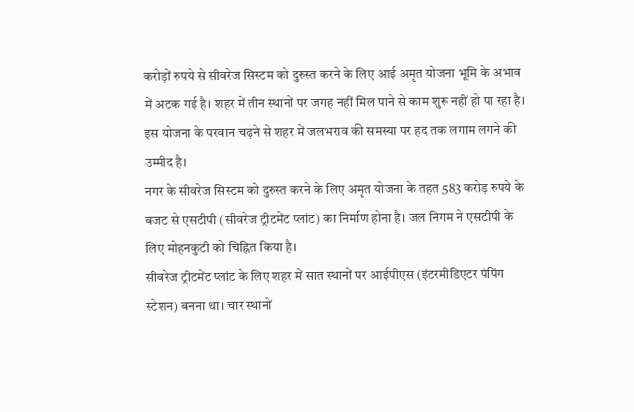करोड़ों रुपये से सीवरेज सिस्टम को दुरुस्त करने के लिए आई अमृत योजना भूमि के अभाव में अटक गई है। शहर में तीन स्थानों पर जगह नहीं मिल पाने से काम शुरू नहीं हो पा रहा है। इस योजना के परवान चढ़ने से शहर में जलभराव की समस्या पर हद तक लगाम लगने की उम्मीद है।
नगर के सीवरेज सिस्टम को दुरुस्त करने के लिए अमृत योजना के तहत 583 करोड़ रुपये के बजट से एसटीपी (सीवरेज ट्रीटमेंट प्लांट) का निर्माण होना है। जल निगम ने एसटीपी के लिए मोहनकुटी को चिह्नित किया है।
सीवरेज ट्रीटमेंट प्लांट के लिए शहर में सात स्थानों पर आईपीएस (इंटरमीडिएटर पंपिंग स्टेशन) बनना था। चार स्थानों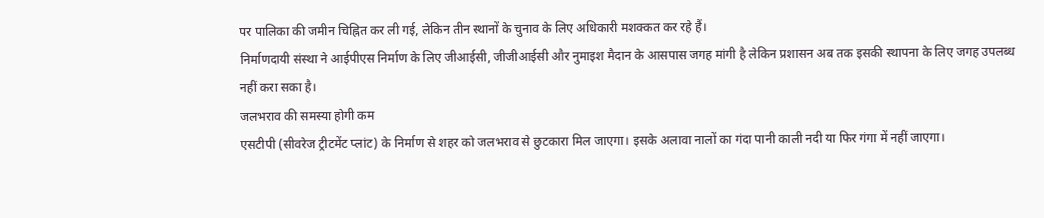पर पालिका की जमीन चिह्नित कर ली गई, लेकिन तीन स्थानों के चुनाव के लिए अधिकारी मशक्कत कर रहे हैं।
निर्माणदायी संस्था ने आईपीएस निर्माण के लिए जीआईसी, जीजीआईसी और नुमाइश मैदान के आसपास जगह मांगी है लेकिन प्रशासन अब तक इसकी स्थापना के लिए जगह उपलब्ध नहीं करा सका है।
जलभराव की समस्या होगी कम
एसटीपी (सीवरेज ट्रीटमेंट प्लांट) के निर्माण से शहर को जलभराव से छुटकारा मिल जाएगा। इसके अलावा नालों का गंदा पानी काली नदी या फिर गंगा में नहीं जाएगा।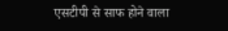एसटीपी से साफ होने वाला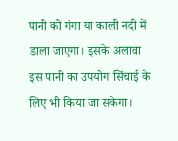पानी को गंगा या काली नदी में डाला जाएगा। इसके अलावा इस पानी का उपयोग सिंचाई के लिए भी किया जा सकेगा।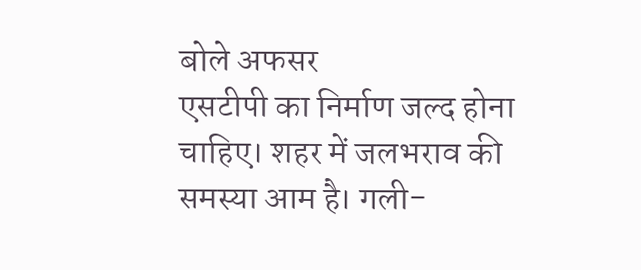बोले अफसर
एसटीपी का निर्माण जल्द होना चाहिए। शहर में जलभराव की समस्या आम है। गली-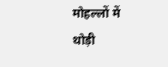मोहल्लों में थोड़ी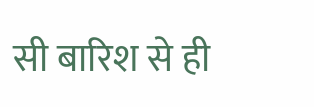सी बारिश से ही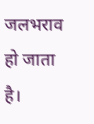जलभराव हो जाता है।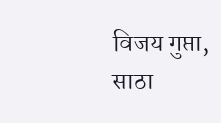विजय गुप्ता, साठा